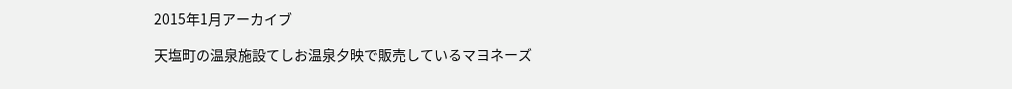2015年1月アーカイブ

天塩町の温泉施設てしお温泉夕映で販売しているマヨネーズ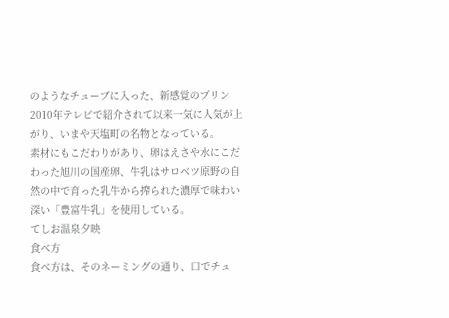のようなチューブに入った、新感覚のプリン
2010年テレビで紹介されて以来一気に人気が上がり、いまや天塩町の名物となっている。
素材にもこだわりがあり、卵はえさや水にこだわった旭川の国産卵、牛乳はサロベツ原野の自然の中で育った乳牛から搾られた濃厚で味わい深い「豊富牛乳」を使用している。
てしお温泉夕映
食べ方
食べ方は、そのネーミングの通り、口でチュ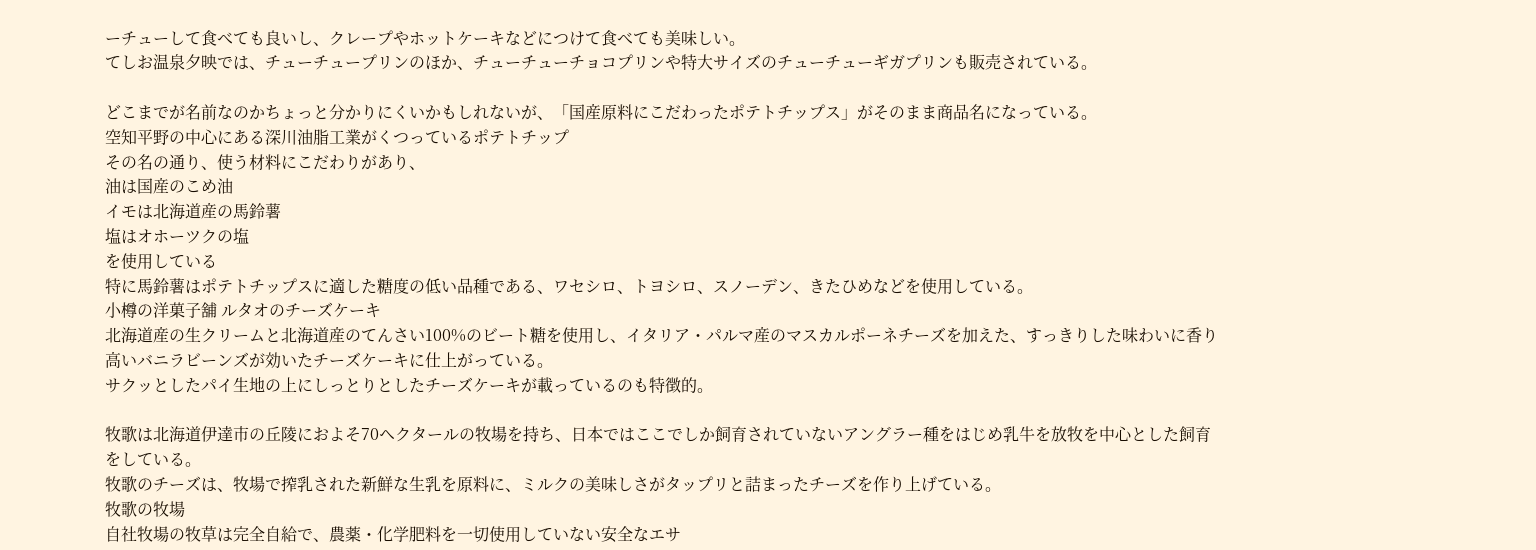ーチューして食べても良いし、クレープやホットケーキなどにつけて食べても美味しい。
てしお温泉夕映では、チューチュープリンのほか、チューチューチョコプリンや特大サイズのチューチューギガプリンも販売されている。

どこまでが名前なのかちょっと分かりにくいかもしれないが、「国産原料にこだわったポテトチップス」がそのまま商品名になっている。
空知平野の中心にある深川油脂工業がくつっているポテトチップ
その名の通り、使う材料にこだわりがあり、
油は国産のこめ油
イモは北海道産の馬鈴薯
塩はオホーツクの塩
を使用している
特に馬鈴薯はポテトチップスに適した糖度の低い品種である、ワセシロ、トヨシロ、スノーデン、きたひめなどを使用している。
小樽の洋菓子舖 ルタオのチーズケーキ
北海道産の生クリームと北海道産のてんさい100%のビート糖を使用し、イタリア・パルマ産のマスカルポーネチーズを加えた、すっきりした味わいに香り高いバニラビーンズが効いたチーズケーキに仕上がっている。
サクッとしたパイ生地の上にしっとりとしたチーズケーキが載っているのも特徴的。

牧歌は北海道伊達市の丘陵におよそ70ヘクタールの牧場を持ち、日本ではここでしか飼育されていないアングラー種をはじめ乳牛を放牧を中心とした飼育をしている。
牧歌のチーズは、牧場で搾乳された新鮮な生乳を原料に、ミルクの美味しさがタップリと詰まったチーズを作り上げている。
牧歌の牧場
自社牧場の牧草は完全自給で、農薬・化学肥料を一切使用していない安全なエサ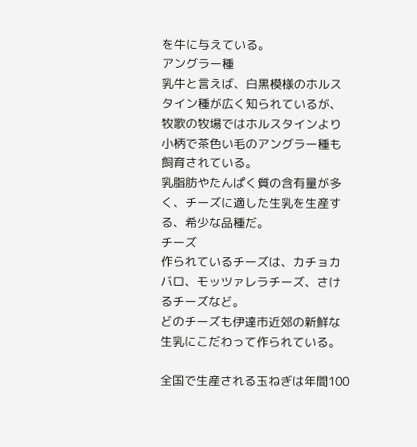を牛に与えている。
アングラー種
乳牛と言えば、白黒模様のホルスタイン種が広く知られているが、牧歌の牧場ではホルスタインより小柄で茶色い毛のアングラー種も飼育されている。
乳脂肪やたんぱく質の含有量が多く、チーズに適した生乳を生産する、希少な品種だ。
チーズ
作られているチーズは、カチョカバロ、モッツァレラチーズ、さけるチーズなど。
どのチーズも伊達市近郊の新鮮な生乳にこだわって作られている。

全国で生産される玉ねぎは年間100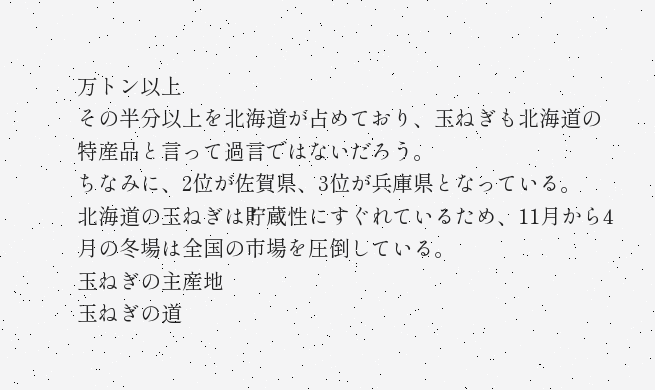万トン以上
その半分以上を北海道が占めており、玉ねぎも北海道の特産品と言って過言ではないだろう。
ちなみに、2位が佐賀県、3位が兵庫県となっている。
北海道の玉ねぎは貯蔵性にすぐれているため、11月から4月の冬場は全国の市場を圧倒している。
玉ねぎの主産地
玉ねぎの道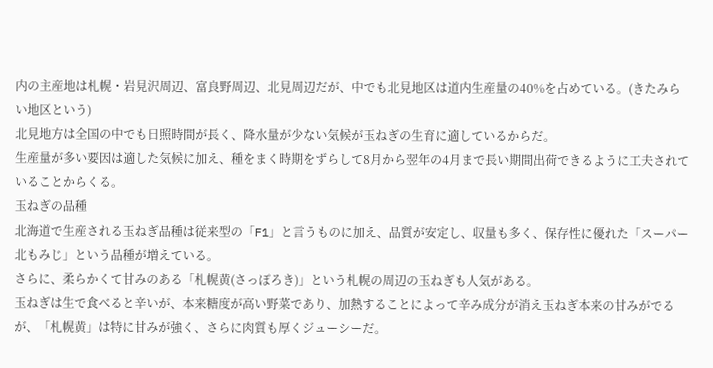内の主産地は札幌・岩見沢周辺、富良野周辺、北見周辺だが、中でも北見地区は道内生産量の40%を占めている。(きたみらい地区という)
北見地方は全国の中でも日照時間が長く、降水量が少ない気候が玉ねぎの生育に適しているからだ。
生産量が多い要因は適した気候に加え、種をまく時期をずらして8月から翌年の4月まで長い期間出荷できるように工夫されていることからくる。
玉ねぎの品種
北海道で生産される玉ねぎ品種は従来型の「F1」と言うものに加え、品質が安定し、収量も多く、保存性に優れた「スーパー北もみじ」という品種が増えている。
さらに、柔らかくて甘みのある「札幌黄(さっぽろき)」という札幌の周辺の玉ねぎも人気がある。
玉ねぎは生で食べると辛いが、本来糖度が高い野菜であり、加熱することによって辛み成分が消え玉ねぎ本来の甘みがでるが、「札幌黄」は特に甘みが強く、さらに肉質も厚くジューシーだ。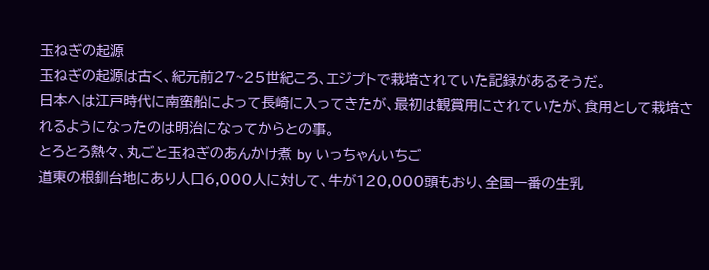玉ねぎの起源
玉ねぎの起源は古く、紀元前27~25世紀ころ、エジプトで栽培されていた記録があるそうだ。
日本へは江戸時代に南蛮船によって長崎に入ってきたが、最初は観賞用にされていたが、食用として栽培されるようになったのは明治になってからとの事。
とろとろ熱々、丸ごと玉ねぎのあんかけ煮 by いっちゃんいちご
道東の根釧台地にあり人口6,000人に対して、牛が120,000頭もおり、全国一番の生乳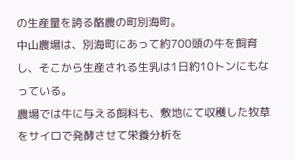の生産量を誇る酪農の町別海町。
中山農場は、別海町にあって約700頭の牛を飼育し、そこから生産される生乳は1日約10トンにもなっている。
農場では牛に与える飼料も、敷地にて収穫した牧草をサイロで発酵させて栄養分析を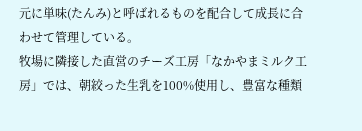元に単味(たんみ)と呼ばれるものを配合して成長に合わせて管理している。
牧場に隣接した直営のチーズ工房「なかやまミルク工房」では、朝絞った生乳を100%使用し、豊富な種類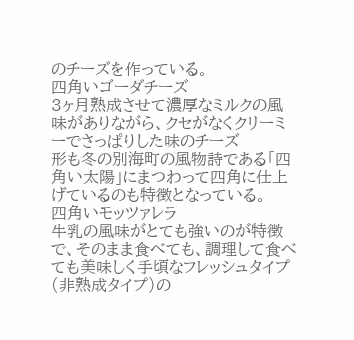のチーズを作っている。
四角いゴーダチーズ
3ヶ月熟成させて濃厚なミルクの風味がありながら、クセがなくクリーミーでさっぱりした味のチーズ
形も冬の別海町の風物詩である「四角い太陽」にまつわって四角に仕上げているのも特徴となっている。
四角いモッツァレラ
牛乳の風味がとても強いのが特徴で、そのまま食べても、調理して食べても美味しく手頃なフレッシュタイプ(非熟成タイプ)の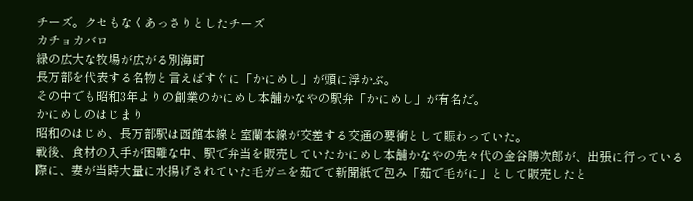チーズ。クセもなくあっさりとしたチーズ
カチョカバロ
緑の広大な牧場が広がる別海町
長万部を代表する名物と言えばすぐに「かにめし」が頭に浮かぶ。
その中でも昭和3年よりの創業のかにめし本舗かなやの駅弁「かにめし」が有名だ。
かにめしのはじまり
昭和のはじめ、長万部駅は函館本線と室蘭本線が交差する交通の要衝として賑わっていた。
戦後、食材の入手が困難な中、駅で弁当を販売していたかにめし本舗かなやの先々代の金谷勝次郎が、出張に行っている際に、妻が当時大量に水揚げされていた毛ガニを茹でて新聞紙で包み「茹で毛がに」として販売したと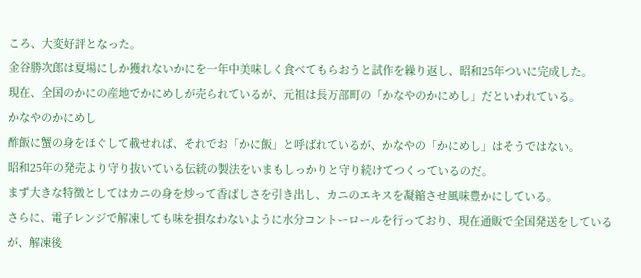ころ、大変好評となった。
金谷勝次郎は夏場にしか獲れないかにを一年中美味しく食べてもらおうと試作を繰り返し、昭和25年ついに完成した。
現在、全国のかにの産地でかにめしが売られているが、元祖は長万部町の「かなやのかにめし」だといわれている。
かなやのかにめし
酢飯に蟹の身をほぐして載せれば、それでお「かに飯」と呼ばれているが、かなやの「かにめし」はそうではない。
昭和25年の発売より守り抜いている伝統の製法をいまもしっかりと守り続けてつくっているのだ。
まず大きな特徴としてはカニの身を炒って香ばしさを引き出し、カニのエキスを凝縮させ風味豊かにしている。
さらに、電子レンジで解凍しても味を損なわないように水分コントーロールを行っており、現在通販で全国発送をしているが、解凍後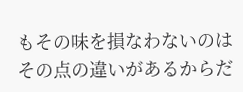もその味を損なわないのはその点の違いがあるからだ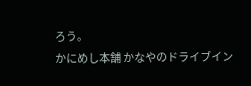ろう。
かにめし本舗 かなやのドライブイン